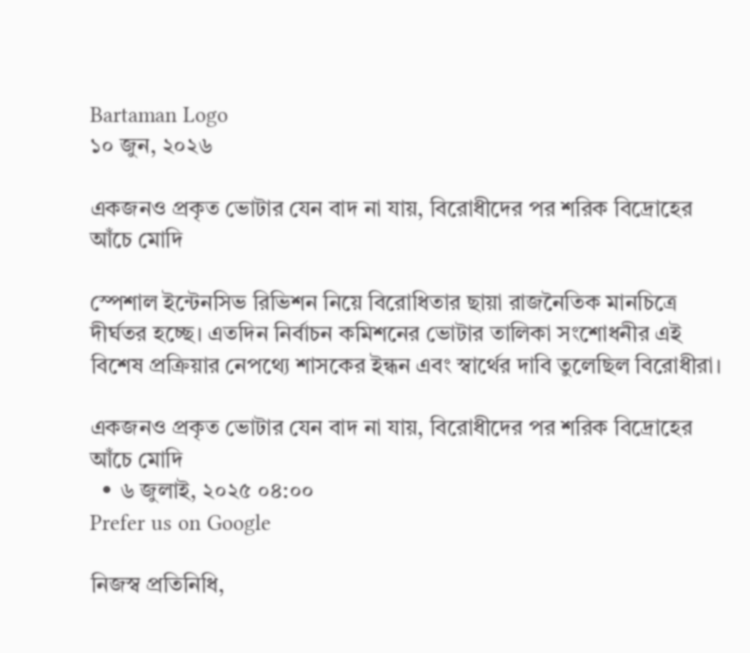Bartaman Logo
১০ জুন, ২০২৬

একজনও প্রকৃত ভোটার যেন বাদ না যায়, বিরোধীদের পর শরিক বিদ্রোহের আঁচে মোদি

স্পেশাল ইন্টেনসিভ রিভিশন নিয়ে বিরোধিতার ছায়া রাজনৈতিক মানচিত্রে দীর্ঘতর হচ্ছে। এতদিন নির্বাচন কমিশনের ভোটার তালিকা সংশোধনীর এই বিশেষ প্রক্রিয়ার নেপথ্যে শাসকের ইন্ধন এবং স্বার্থের দাবি তুলেছিল বিরোধীরা।

একজনও প্রকৃত ভোটার যেন বাদ না যায়, বিরোধীদের পর শরিক বিদ্রোহের আঁচে মোদি
  • ৬ জুলাই, ২০২৫ ০৪:০০
Prefer us on Google

নিজস্ব প্রতিনিধি,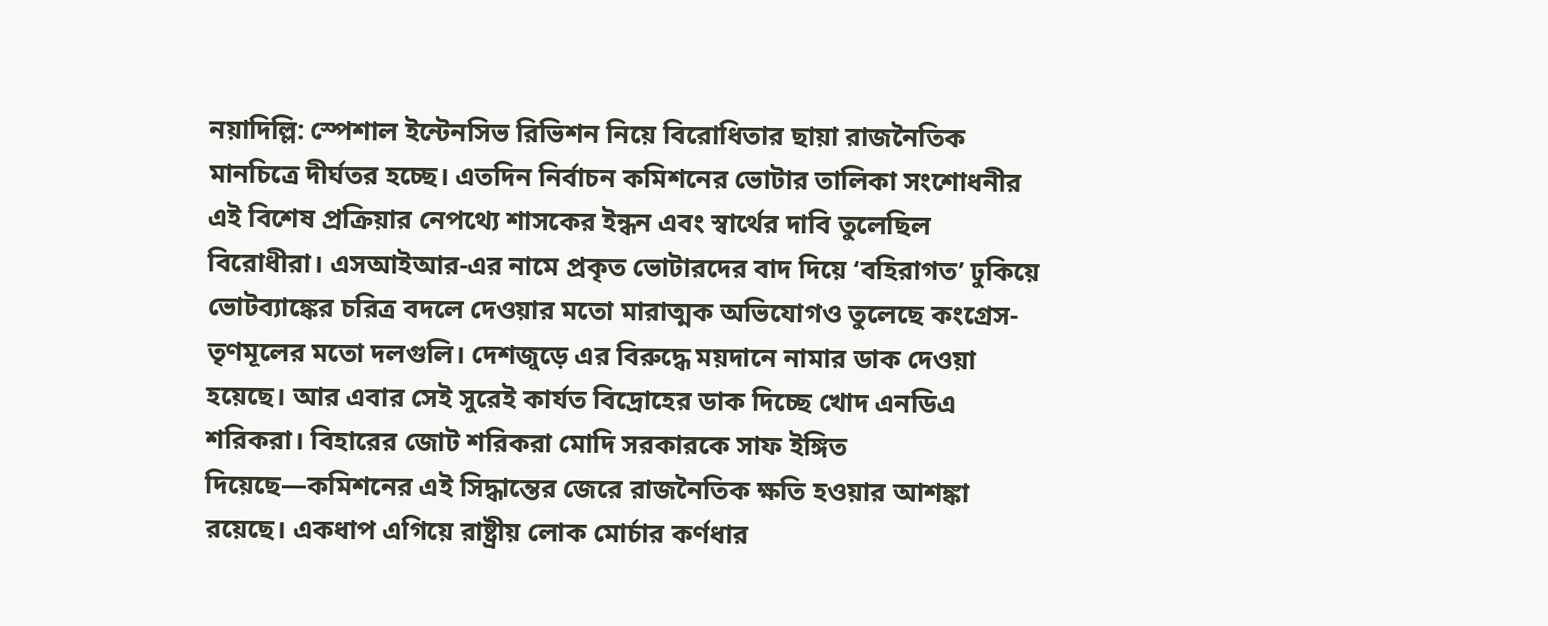নয়াদিল্লি: স্পেশাল ইন্টেনসিভ রিভিশন নিয়ে বিরোধিতার ছায়া রাজনৈতিক মানচিত্রে দীর্ঘতর হচ্ছে। এতদিন নির্বাচন কমিশনের ভোটার তালিকা সংশোধনীর এই বিশেষ প্রক্রিয়ার নেপথ্যে শাসকের ইন্ধন এবং স্বার্থের দাবি তুলেছিল বিরোধীরা। এসআইআর-এর নামে প্রকৃত ভোটারদের বাদ দিয়ে ‘বহিরাগত’ ঢুকিয়ে ভোটব্যাঙ্কের চরিত্র বদলে দেওয়ার মতো মারাত্মক অভিযোগও তুলেছে কংগ্রেস-তৃণমূলের মতো দলগুলি। দেশজুড়ে এর বিরুদ্ধে ময়দানে নামার ডাক দেওয়া হয়েছে। আর এবার সেই সুরেই কার্যত বিদ্রোহের ডাক দিচ্ছে খোদ এনডিএ শরিকরা। বিহারের জোট শরিকরা মোদি সরকারকে সাফ ইঙ্গিত দিয়েছে—কমিশনের এই সিদ্ধান্তের জেরে রাজনৈতিক ক্ষতি হওয়ার আশঙ্কা রয়েছে। একধাপ এগিয়ে রাষ্ট্রীয় লোক মোর্চার কর্ণধার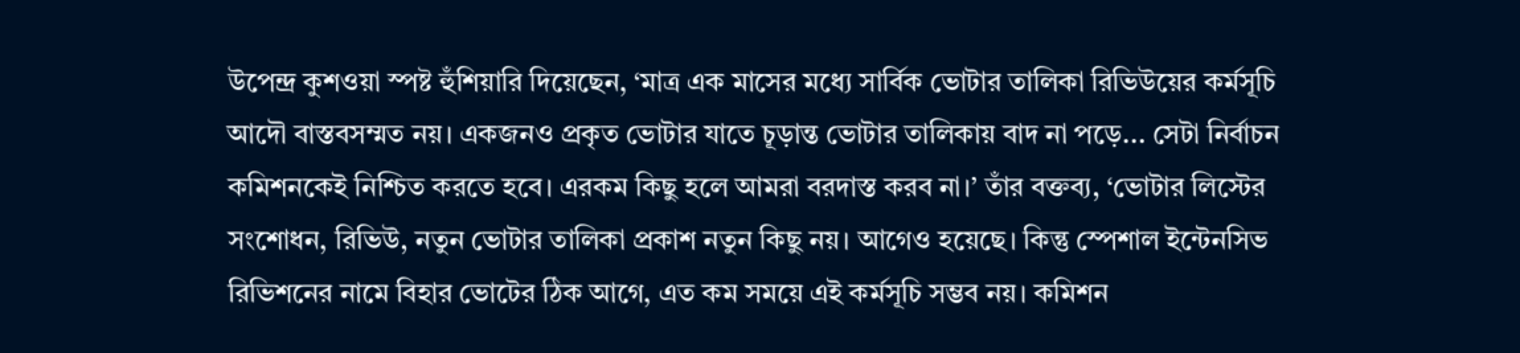উপেন্দ্র কুশওয়া স্পষ্ট হুঁশিয়ারি দিয়েছেন, ‘মাত্র এক মাসের মধ্যে সার্বিক ভোটার তালিকা রিভিউয়ের কর্মসূচি আদৌ বাস্তবসম্মত নয়। একজনও প্রকৃত ভোটার যাতে চূড়ান্ত ভোটার তালিকায় বাদ না পড়ে... সেটা নির্বাচন কমিশনকেই নিশ্চিত করতে হবে। এরকম কিছু হলে আমরা বরদাস্ত করব না।’ তাঁর বক্তব্য, ‘ভোটার লিস্টের সংশোধন, রিভিউ, নতুন ভোটার তালিকা প্রকাশ নতুন কিছু নয়। আগেও হয়েছে। কিন্তু স্পেশাল ইন্টেনসিভ রিভিশনের নামে বিহার ভোটের ঠিক আগে, এত কম সময়ে এই কর্মসূচি সম্ভব নয়। কমিশন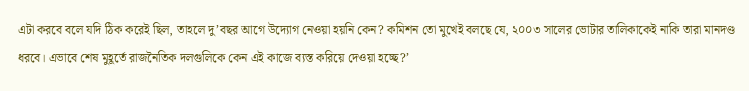এটা করবে বলে যদি ঠিক করেই ছিল, তাহলে দু’বছর আগে উদ্যোগ নেওয়া হয়নি কেন? কমিশন তো মুখেই বলছে যে, ২০০৩ সালের ভোটার তালিকাকেই নাকি তারা মানদণ্ড ধরবে। এভাবে শেষ মুহূর্তে রাজনৈতিক দলগুলিকে কেন এই কাজে ব্যস্ত করিয়ে দেওয়া হচ্ছে?’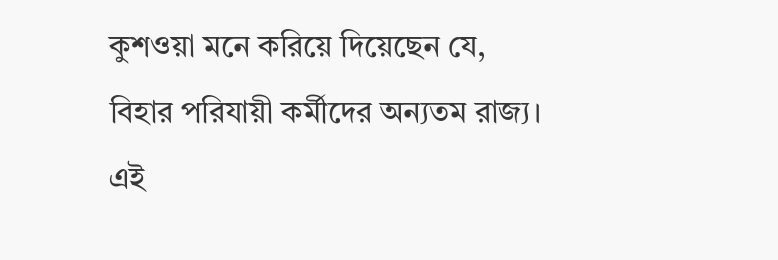কুশওয়া মনে করিয়ে দিয়েছেন যে, বিহার পরিযায়ী কর্মীদের অন্যতম রাজ্য। এই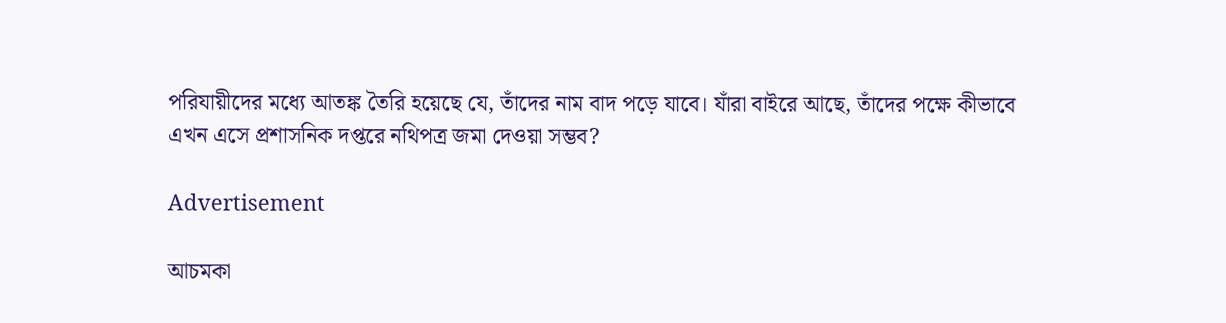পরিযায়ীদের মধ্যে আতঙ্ক তৈরি হয়েছে যে, তাঁদের নাম বাদ পড়ে যাবে। যাঁরা বাইরে আছে, তাঁদের পক্ষে কীভাবে এখন এসে প্রশাসনিক দপ্তরে নথিপত্র জমা দেওয়া সম্ভব?

Advertisement

আচমকা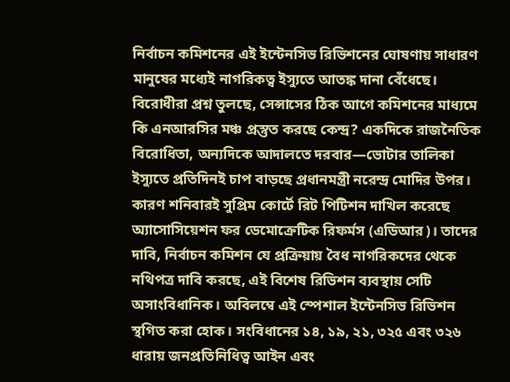নির্বাচন কমিশনের এই ইন্টেনসিভ রিভিশনের ঘোষণায় সাধারণ মানুষের মধ্যেই নাগরিকত্ব ইস্যুতে আতঙ্ক দানা বেঁধেছে। বিরোধীরা প্রশ্ন তুলছে, সেন্সাসের ঠিক আগে কমিশনের মাধ্যমে কি এনআরসির মঞ্চ প্রস্তুত করছে কেন্দ্র? একদিকে রাজনৈতিক বিরোধিতা, অন্যদিকে আদালতে দরবার—ভোটার তালিকা ইস্যুতে প্রতিদিনই চাপ বাড়ছে প্রধানমন্ত্রী নরেন্দ্র মোদির উপর। কারণ শনিবারই সুপ্রিম কোর্টে রিট পিটিশন দাখিল করেছে অ্যাসোসিয়েশন ফর ডেমোক্রেটিক রিফর্মস (এডিআর)। তাদের দাবি, নির্বাচন কমিশন যে প্রক্রিয়ায় বৈধ নাগরিকদের থেকে নথিপত্র দাবি করছে, এই বিশেষ রিভিশন ব্যবস্থায় সেটি অসাংবিধানিক। অবিলম্বে এই স্পেশাল ইন্টেনসিভ রিভিশন স্থগিত করা হোক। সংবিধানের ১৪, ১৯, ২১, ৩২৫ এবং ৩২৬ ধারায় জনপ্রতিনিধিত্ব আইন এবং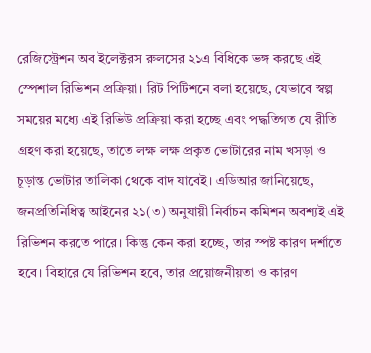রেজিস্ট্রেশন অব ইলেক্টরস রুলসের ২১এ বিধিকে ভঙ্গ করছে এই স্পেশাল রিভিশন প্রক্রিয়া। রিট পিটিশনে বলা হয়েছে, যেভাবে স্বল্প সময়ের মধ্যে এই রিভিউ প্রক্রিয়া করা হচ্ছে এবং পদ্ধতিগত যে রীতি গ্রহণ করা হয়েছে, তাতে লক্ষ লক্ষ প্রকৃত ভোটারের নাম খসড়া ও চূড়ান্ত ভোটার তালিকা থেকে বাদ যাবেই। এডিআর জানিয়েছে, জনপ্রতিনিধিত্ব আ‌ইনের ২১(৩) অনুযায়ী নির্বাচন কমিশন অবশ্যই এই রিভিশন করতে পারে। কিন্তু কেন করা হচ্ছে, তার স্পষ্ট কারণ দর্শাতে হবে। বিহারে যে রিভিশন হবে, তার প্রয়োজনীয়তা ও কারণ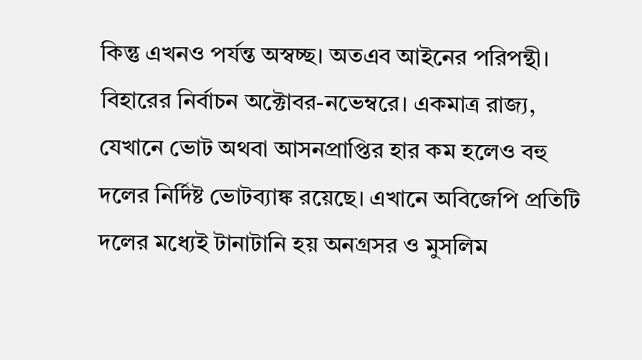কিন্তু এখনও পর্যন্ত অস্বচ্ছ। অতএব আইনের পরিপন্থী।
বিহারের নির্বাচন অক্টোবর-নভেম্বরে। একমাত্র রাজ্য, যেখানে ভোট অথবা আসনপ্রাপ্তির হার কম হলেও বহু দলের নির্দিষ্ট ভোটব্যাঙ্ক রয়েছে। এখানে অবিজেপি প্রতিটি দলের মধ্যেই টানাটানি হয় অনগ্রসর ও মুসলিম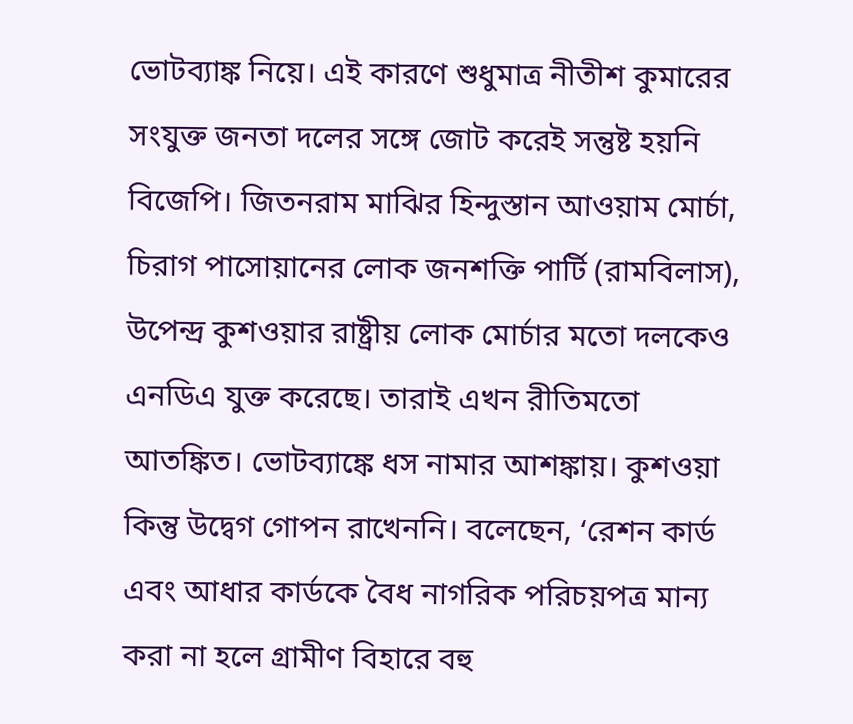ভোটব্যাঙ্ক নিয়ে। এই কারণে শুধুমাত্র নীতীশ কুমারের সংযুক্ত জনতা দলের সঙ্গে জোট করেই সন্তুষ্ট হয়নি বিজেপি। জিতনরাম মাঝির হিন্দুস্তান আওয়াম মোর্চা, চিরাগ পাসোয়ানের লোক জনশক্তি পার্টি (রামবিলাস), উপেন্দ্র কুশওয়ার রাষ্ট্রীয় লোক মোর্চার মতো দলকেও এনডিএ যুক্ত করেছে। তারাই এখন রীতিমতো আতঙ্কিত। ভোটব্যাঙ্কে ধস নামার আশঙ্কায়। কুশওয়া কিন্তু উদ্বেগ গোপন রাখেননি। বলেছেন, ‘রেশন কার্ড এবং আধার কার্ডকে বৈধ নাগরিক পরিচয়পত্র মান্য করা না হলে গ্রামীণ বিহারে বহু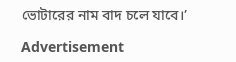ভোটারের নাম বাদ চলে যাবে।’

Advertisement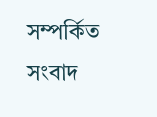সম্পর্কিত সংবাদ